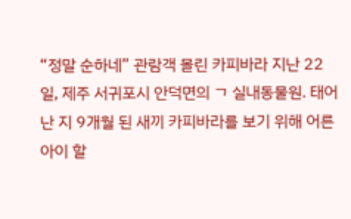“정말 순하네” 관람객 몰린 카피바라 지난 22일, 제주 서귀포시 안덕면의 ㄱ 실내동물원. 태어난 지 9개월 된 새끼 카피바라를 보기 위해 어른 아이 할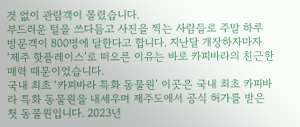것 없이 관람객이 몰렸습니다.
부드러운 털을 쓰다듬고 사진을 찍는 사람들로 주말 하루 방문객이 800명에 달한다고 합니다. 지난달 개장하자마자 ‘제주 핫플레이스’로 떠오른 이유는 바로 카피바라의 친근한 매력 때문이었습니다.
국내 최초 ‘카피바라 특화 동물원’ 이곳은 국내 최초 카피바라 특화 동물원을 내세우며 제주도에서 공식 허가를 받은 첫 동물원입니다. 2023년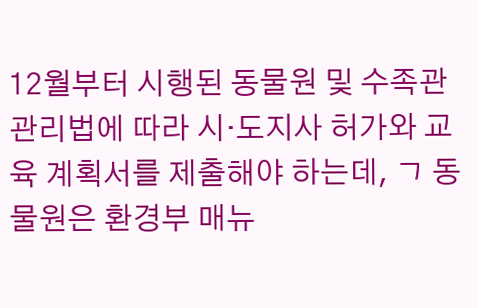12월부터 시행된 동물원 및 수족관 관리법에 따라 시·도지사 허가와 교육 계획서를 제출해야 하는데, ㄱ 동물원은 환경부 매뉴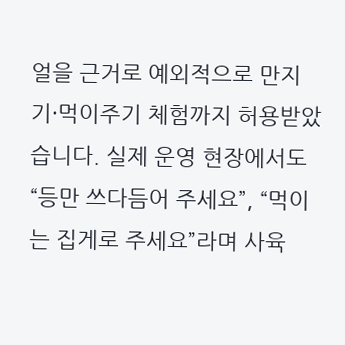얼을 근거로 예외적으로 만지기·먹이주기 체험까지 허용받았습니다. 실제 운영 현장에서도 “등만 쓰다듬어 주세요”, “먹이는 집게로 주세요”라며 사육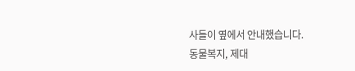사들이 옆에서 안내했습니다.
동물복지, 제대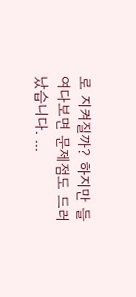로 지켜질까? 하지만 들여다보면 문제점도 드러났습니다. ...